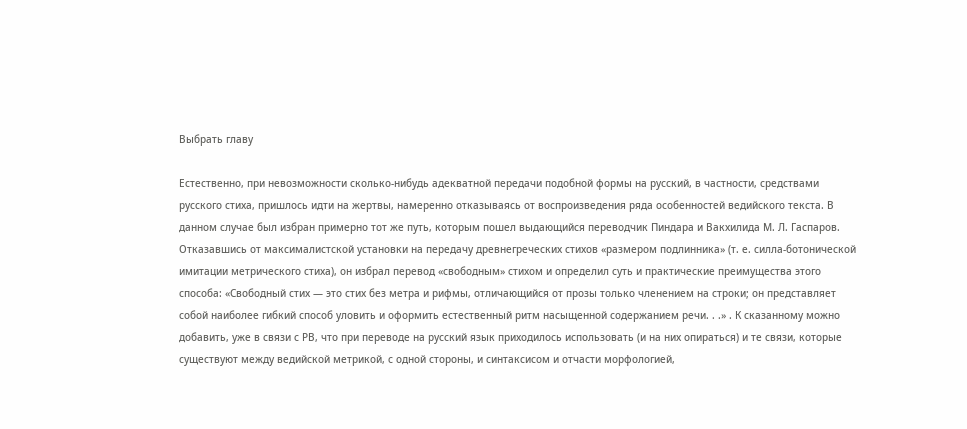Выбрать главу

Естественно, при невозможности сколько-нибудь адекватной передачи подобной формы на русский, в частности, средствами русского стиха, пришлось идти на жертвы, намеренно отказываясь от воспроизведения ряда особенностей ведийского текста. В данном случае был избран примерно тот же путь, которым пошел выдающийся переводчик Пиндара и Вакхилида М. Л. Гаспаров. Отказавшись от максималистской установки на передачу древнегреческих стихов «размером подлинника» (т. е. силла-ботонической имитации метрического стиха), он избрал перевод «свободным» стихом и определил суть и практические преимущества этого способа: «Свободный стих — это стих без метра и рифмы, отличающийся от прозы только членением на строки; он представляет собой наиболее гибкий способ уловить и оформить естественный ритм насыщенной содержанием речи. . .» . К сказанному можно добавить, уже в связи с РВ, что при переводе на русский язык приходилось использовать (и на них опираться) и те связи, которые существуют между ведийской метрикой, с одной стороны, и синтаксисом и отчасти морфологией,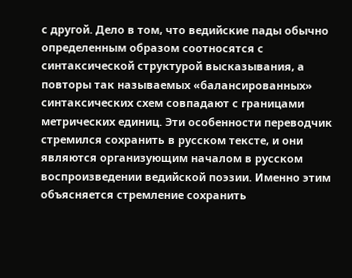с другой. Дело в том, что ведийские пады обычно определенным образом соотносятся с синтаксической структурой высказывания, а повторы так называемых «балансированных» синтаксических схем совпадают с границами метрических единиц. Эти особенности переводчик стремился сохранить в русском тексте, и они являются организующим началом в русском воспроизведении ведийской поэзии. Именно этим объясняется стремление сохранить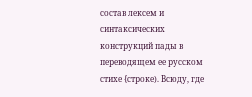состав лексем и синтаксических конструкций пады в переводящем ее русском стихе {строке). Всюду, где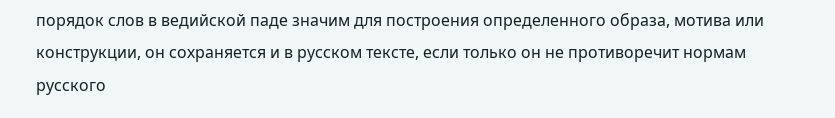порядок слов в ведийской паде значим для построения определенного образа, мотива или конструкции, он сохраняется и в русском тексте, если только он не противоречит нормам русского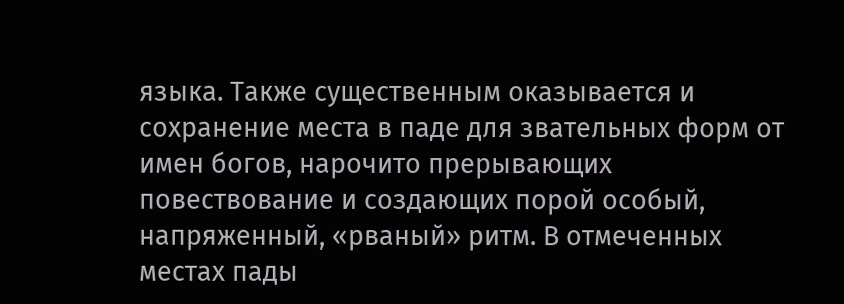языка. Также существенным оказывается и сохранение места в паде для звательных форм от имен богов, нарочито прерывающих повествование и создающих порой особый, напряженный, «рваный» ритм. В отмеченных местах пады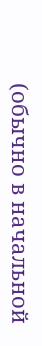(обычно в начальной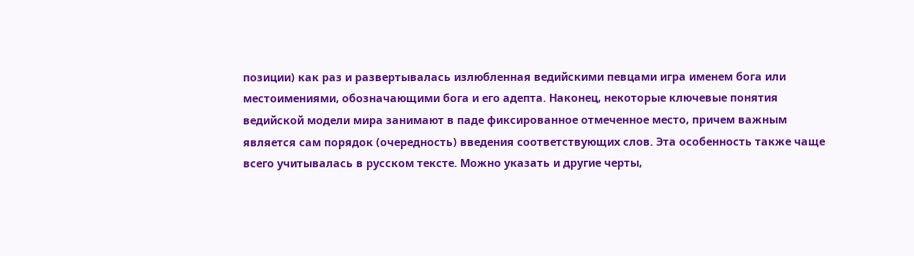позиции) как раз и развертывалась излюбленная ведийскими певцами игра именем бога или местоимениями, обозначающими бога и его адепта. Наконец, некоторые ключевые понятия ведийской модели мира занимают в паде фиксированное отмеченное место, причем важным является сам порядок (очередность) введения соответствующих слов. Эта особенность также чаще всего учитывалась в русском тексте. Можно указать и другие черты,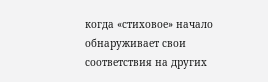когда «стиховое» начало обнаруживает свои соответствия на других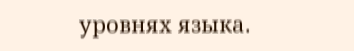уровнях языка.